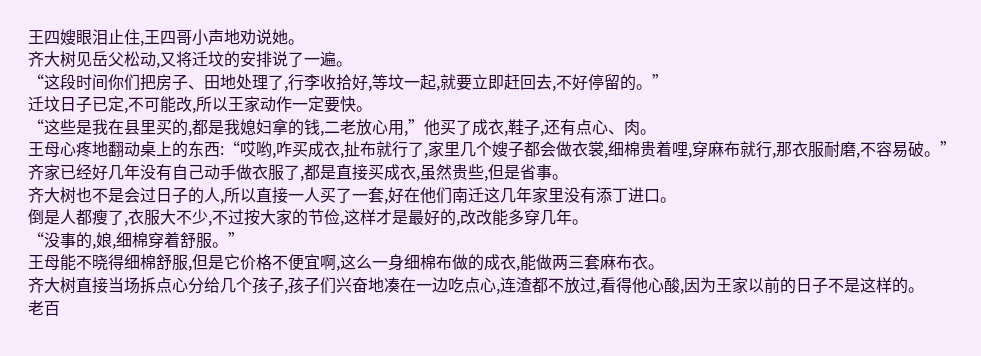王四嫂眼泪止住,王四哥小声地劝说她。
齐大树见岳父松动,又将迁坟的安排说了一遍。
“这段时间你们把房子、田地处理了,行李收拾好,等坟一起,就要立即赶回去,不好停留的。”
迁坟日子已定,不可能改,所以王家动作一定要快。
“这些是我在县里买的,都是我媳妇拿的钱,二老放心用,”他买了成衣,鞋子,还有点心、肉。
王母心疼地翻动桌上的东西:“哎哟,咋买成衣,扯布就行了,家里几个嫂子都会做衣裳,细棉贵着哩,穿麻布就行,那衣服耐磨,不容易破。”
齐家已经好几年没有自己动手做衣服了,都是直接买成衣,虽然贵些,但是省事。
齐大树也不是会过日子的人,所以直接一人买了一套,好在他们南迁这几年家里没有添丁进口。
倒是人都瘦了,衣服大不少,不过按大家的节俭,这样才是最好的,改改能多穿几年。
“没事的,娘,细棉穿着舒服。”
王母能不晓得细棉舒服,但是它价格不便宜啊,这么一身细棉布做的成衣,能做两三套麻布衣。
齐大树直接当场拆点心分给几个孩子,孩子们兴奋地凑在一边吃点心,连渣都不放过,看得他心酸,因为王家以前的日子不是这样的。
老百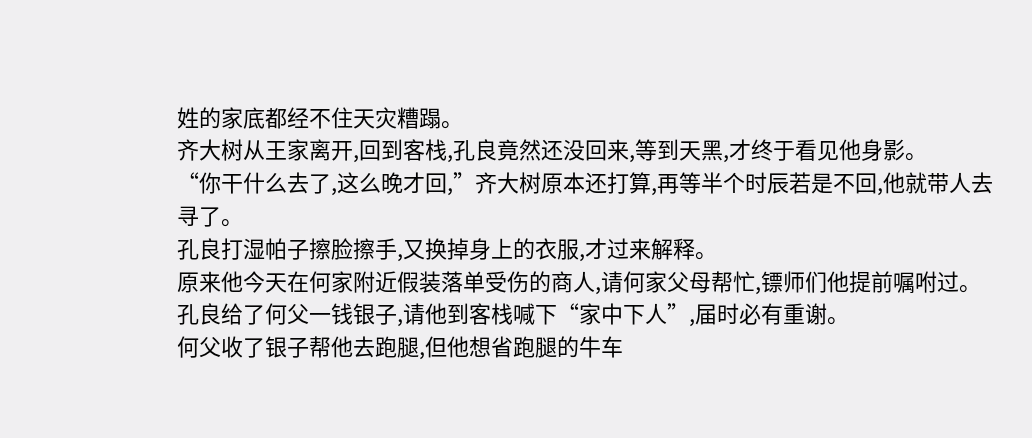姓的家底都经不住天灾糟蹋。
齐大树从王家离开,回到客栈,孔良竟然还没回来,等到天黑,才终于看见他身影。
“你干什么去了,这么晚才回,”齐大树原本还打算,再等半个时辰若是不回,他就带人去寻了。
孔良打湿帕子擦脸擦手,又换掉身上的衣服,才过来解释。
原来他今天在何家附近假装落单受伤的商人,请何家父母帮忙,镖师们他提前嘱咐过。
孔良给了何父一钱银子,请他到客栈喊下“家中下人”,届时必有重谢。
何父收了银子帮他去跑腿,但他想省跑腿的牛车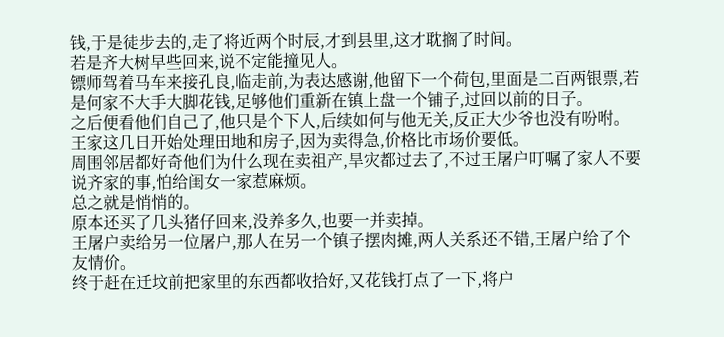钱,于是徒步去的,走了将近两个时辰,才到县里,这才耽搁了时间。
若是齐大树早些回来,说不定能撞见人。
镖师驾着马车来接孔良,临走前,为表达感谢,他留下一个荷包,里面是二百两银票,若是何家不大手大脚花钱,足够他们重新在镇上盘一个铺子,过回以前的日子。
之后便看他们自己了,他只是个下人,后续如何与他无关,反正大少爷也没有吩咐。
王家这几日开始处理田地和房子,因为卖得急,价格比市场价要低。
周围邻居都好奇他们为什么现在卖祖产,旱灾都过去了,不过王屠户叮嘱了家人不要说齐家的事,怕给闺女一家惹麻烦。
总之就是悄悄的。
原本还买了几头猪仔回来,没养多久,也要一并卖掉。
王屠户卖给另一位屠户,那人在另一个镇子摆肉摊,两人关系还不错,王屠户给了个友情价。
终于赶在迁坟前把家里的东西都收拾好,又花钱打点了一下,将户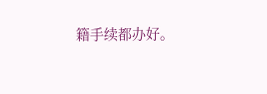籍手续都办好。